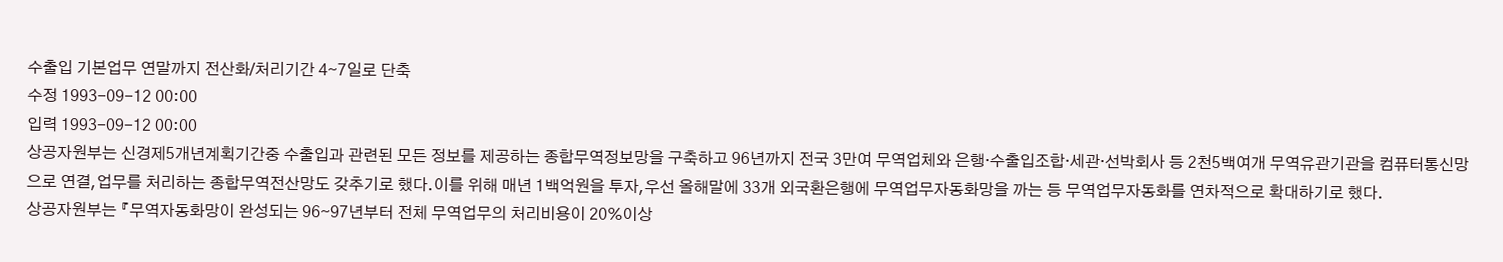수출입 기본업무 연말까지 전산화/처리기간 4∼7일로 단축
수정 1993-09-12 00:00
입력 1993-09-12 00:00
상공자원부는 신경제5개년계획기간중 수출입과 관련된 모든 정보를 제공하는 종합무역정보망을 구축하고 96년까지 전국 3만여 무역업체와 은행·수출입조합·세관·선박회사 등 2천5백여개 무역유관기관을 컴퓨터통신망으로 연결,업무를 처리하는 종합무역전산망도 갖추기로 했다.이를 위해 매년 1백억원을 투자,우선 올해말에 33개 외국환은행에 무역업무자동화망을 까는 등 무역업무자동화를 연차적으로 확대하기로 했다.
상공자원부는 『무역자동화망이 완성되는 96∼97년부터 전체 무역업무의 처리비용이 20%이상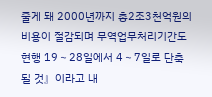줄게 돼 2000년까지 총2조3천억원의 비용이 절감되며 무역업무처리기간도 현행 19∼28일에서 4∼7일로 단축될 것』이라고 내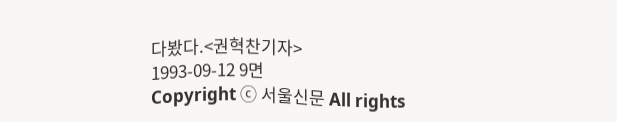다봤다.<권혁찬기자>
1993-09-12 9면
Copyright ⓒ 서울신문 All rights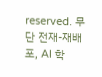reserved. 무단 전재-재배포, AI 학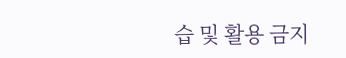습 및 활용 금지